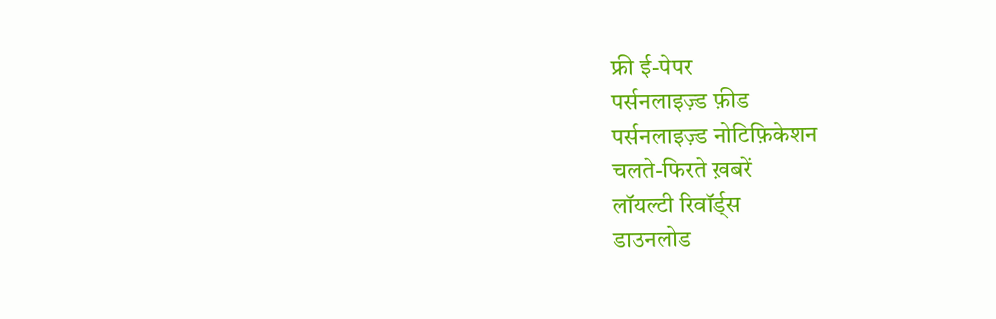फ्री ई-पेपर
पर्सनलाइज़्ड फ़ीड
पर्सनलाइज़्ड नोटिफ़िकेशन
चलते-फिरते ख़बरें
लॉयल्टी रिवॉर्ड्स
डाउनलोड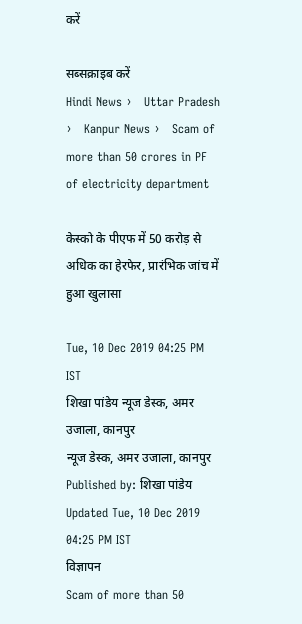करें

सब्सक्राइब करें
Hindi News ›   Uttar Pradesh ›   Kanpur News ›   Scam of more than 50 crores in PF of electricity department

केस्को के पीएफ में 50 करोड़ से अधिक का हेरफेर, प्रारंभिक जांच में हुआ खुलासा

Tue, 10 Dec 2019 04:25 PM IST
शिखा पांडेय न्यूज डेस्क, अमर उजाला, कानपुर
न्यूज डेस्क, अमर उजाला, कानपुर Published by: शिखा पांडेय Updated Tue, 10 Dec 2019 04:25 PM IST
विज्ञापन
Scam of more than 50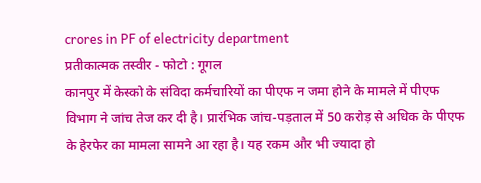crores in PF of electricity department
प्रतीकात्मक तस्वीर - फोटो : गूगल
कानपुर में केस्को के संविदा कर्मचारियों का पीएफ न जमा होने के मामले में पीएफ विभाग ने जांच तेज कर दी है। प्रारंभिक जांच-पड़ताल में 50 करोड़ से अधिक के पीएफ के हेरफेर का मामला सामने आ रहा है। यह रकम और भी ज्यादा हो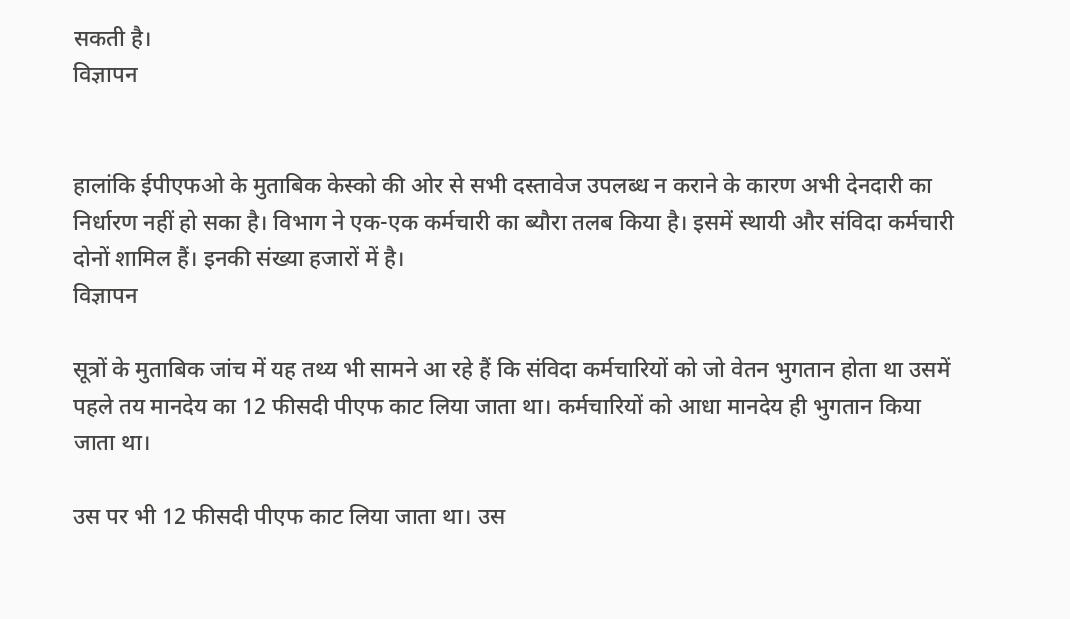सकती है।
विज्ञापन


हालांकि ईपीएफओ के मुताबिक केस्को की ओर से सभी दस्तावेज उपलब्ध न कराने के कारण अभी देनदारी का निर्धारण नहीं हो सका है। विभाग ने एक-एक कर्मचारी का ब्यौरा तलब किया है। इसमें स्थायी और संविदा कर्मचारी दोनों शामिल हैं। इनकी संख्या हजारों में है।
विज्ञापन

सूत्रों के मुताबिक जांच में यह तथ्य भी सामने आ रहे हैं कि संविदा कर्मचारियों को जो वेतन भुगतान होता था उसमें पहले तय मानदेय का 12 फीसदी पीएफ काट लिया जाता था। कर्मचारियों को आधा मानदेय ही भुगतान किया जाता था।

उस पर भी 12 फीसदी पीएफ काट लिया जाता था। उस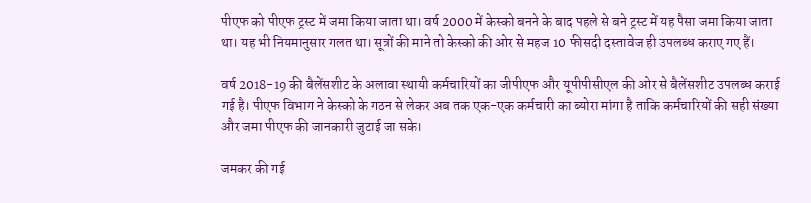पीएफ को पीएफ ट्रस्ट में जमा किया जाता था। वर्ष 2000 में केस्को बनने के बाद पहले से बने ट्रस्ट में यह पैसा जमा किया जाता था। यह भी नियमानुसार गलत था। सूत्रों की माने तो केस्को की ओर से महज 10 फीसदी दस्तावेज ही उपलब्ध कराए गए हैं।

वर्ष 2018-19 की बैलेंसशीट के अलावा स्थायी कर्मचारियों का जीपीएफ और यूपीपीसीएल की ओर से बैलेंसशीट उपलब्ध कराई गई है। पीएफ विभाग ने केस्को के गठन से लेकर अब तक एक-एक कर्मचारी का ब्योरा मांगा है ताकि कर्मचारियों की सही संख्या और जमा पीएफ की जानकारी जुटाई जा सके।

जमकर की गई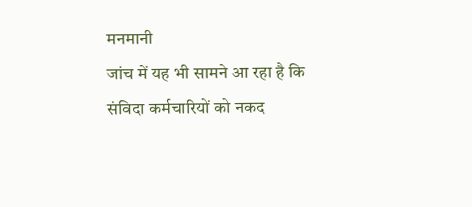मनमानी
जांच में यह भी सामने आ रहा है कि संविदा कर्मचारियों को नकद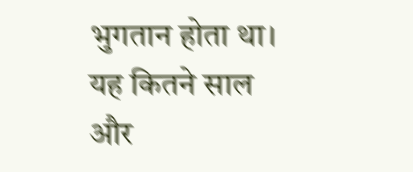भुगतान होता था। यह कितने साल और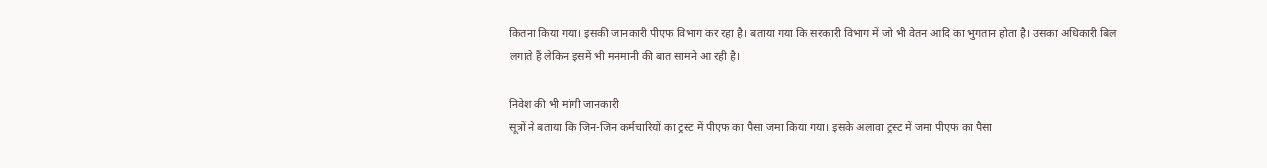कितना किया गया। इसकी जानकारी पीएफ विभाग कर रहा है। बताया गया कि सरकारी विभाग में जो भी वेतन आदि का भुगतान होता है। उसका अधिकारी बिल लगाते हैं लेकिन इसमें भी मनमानी की बात सामने आ रही है।

निवेश की भी मांगी जानकारी
सूत्रों ने बताया कि जिन-जिन कर्मचारियों का ट्रस्ट में पीएफ का पैसा जमा किया गया। इसके अलावा ट्रस्ट में जमा पीएफ का पैसा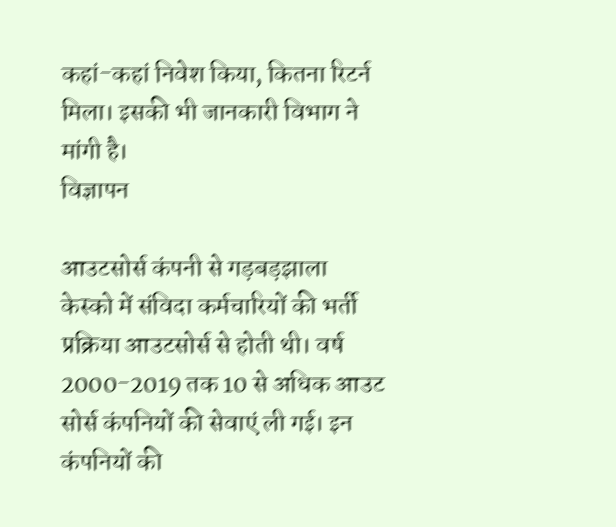कहां-कहां निवेश किया, कितना रिटर्न मिला। इसकी भी जानकारी विभाग ने मांगी है।
विज्ञापन

आउटसोर्स कंपनी से गड़बड़झाला
केस्को में संविदा कर्मचारियों की भर्ती प्रक्रिया आउटसोर्स से होती थी। वर्ष 2000-2019 तक 10 से अधिक आउट सोर्स कंपनियों की सेवाएं ली गई। इन कंपनियों की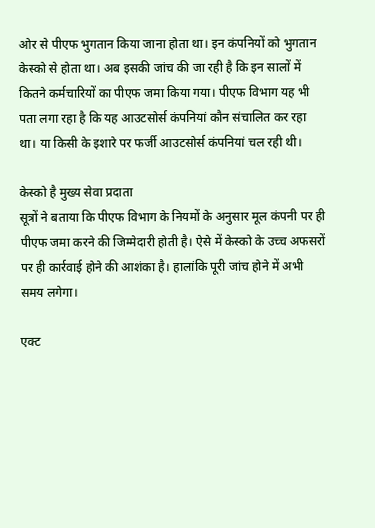ओर से पीएफ भुगतान किया जाना होता था। इन कंपनियों को भुगतान केस्को से होता था। अब इसकी जांच की जा रही है कि इन सालों में कितने कर्मचारियों का पीएफ जमा किया गया। पीएफ विभाग यह भी पता लगा रहा है कि यह आउटसोर्स कंपनियां कौन संचालित कर रहा था। या किसी के इशारे पर फर्जी आउटसोर्स कंपनियां चल रही थी।

केस्को है मुख्य सेवा प्रदाता
सूत्रों ने बताया कि पीएफ विभाग के नियमों के अनुसार मूल कंपनी पर ही पीएफ जमा करने की जिम्मेदारी होती है। ऐसे में केस्को के उच्च अफसरों पर ही कार्रवाई होने की आशंका है। हालांकि पूरी जांच होने में अभी समय लगेगा।

एक्ट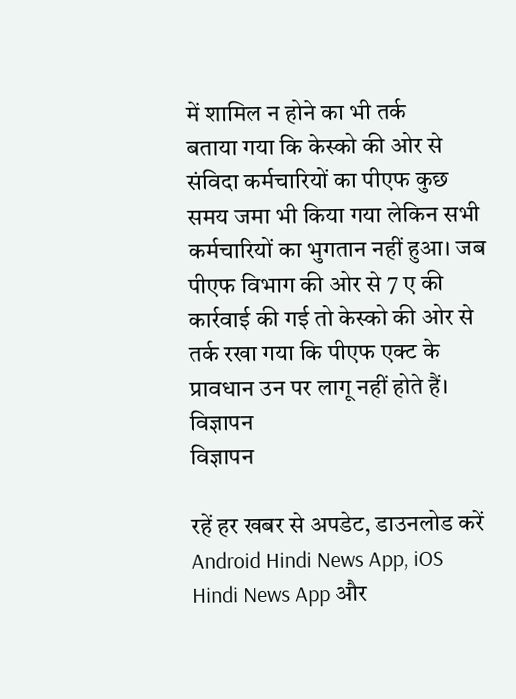में शामिल न होने का भी तर्क
बताया गया कि केस्को की ओर से संविदा कर्मचारियों का पीएफ कुछ समय जमा भी किया गया लेकिन सभी कर्मचारियों का भुगतान नहीं हुआ। जब पीएफ विभाग की ओर से 7 ए की कार्रवाई की गई तो केस्को की ओर से तर्क रखा गया कि पीएफ एक्ट के प्रावधान उन पर लागू नहीं होते हैं।
विज्ञापन
विज्ञापन

रहें हर खबर से अपडेट, डाउनलोड करें Android Hindi News App, iOS Hindi News App और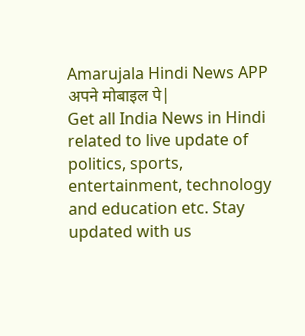Amarujala Hindi News APP अपने मोबाइल पे|
Get all India News in Hindi related to live update of politics, sports, entertainment, technology and education etc. Stay updated with us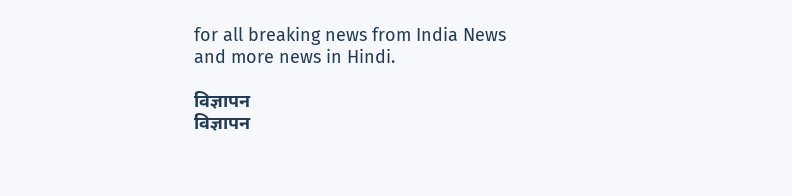for all breaking news from India News and more news in Hindi.

विज्ञापन
विज्ञापन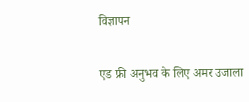विज्ञापन

एड फ्री अनुभव के लिए अमर उजाला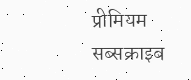प्रीमियम सब्सक्राइब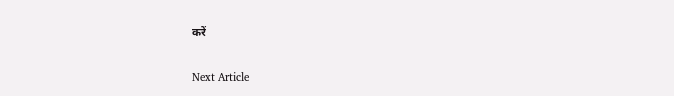करें

Next Article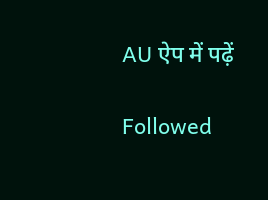AU ऐप में पढ़ें

Followed